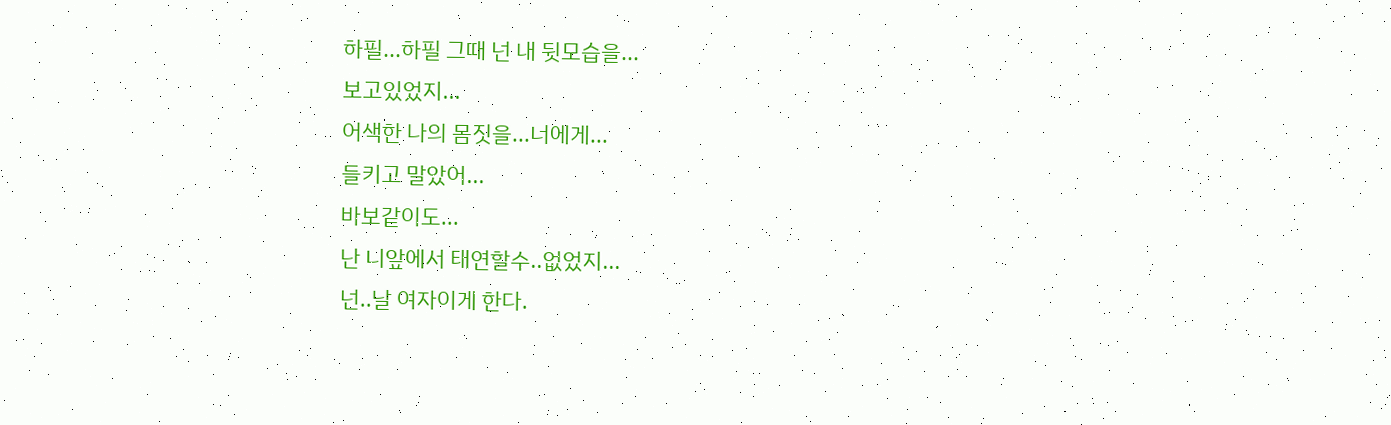하필...하필 그때 넌 내 뒷모습을...
보고있었지...
어색한 나의 몸짓을...너에게...
들키고 말았어...
바보같이도...
난 니앞에서 태연할수..없었지...
넌..날 여자이게 한다.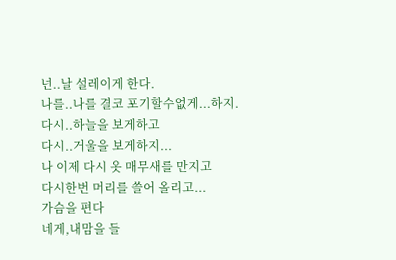넌..날 설레이게 한다.
나를..나를 결코 포기할수없게...하지.
다시..하늘을 보게하고
다시..거울을 보게하지...
나 이제 다시 옷 매무새를 만지고
다시한번 머리를 쓸어 올리고...
가슴을 편다
네게,내맘을 들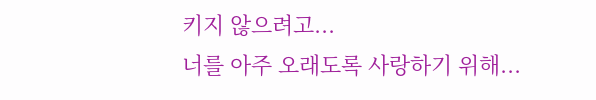키지 않으려고...
너를 아주 오래도록 사랑하기 위해...